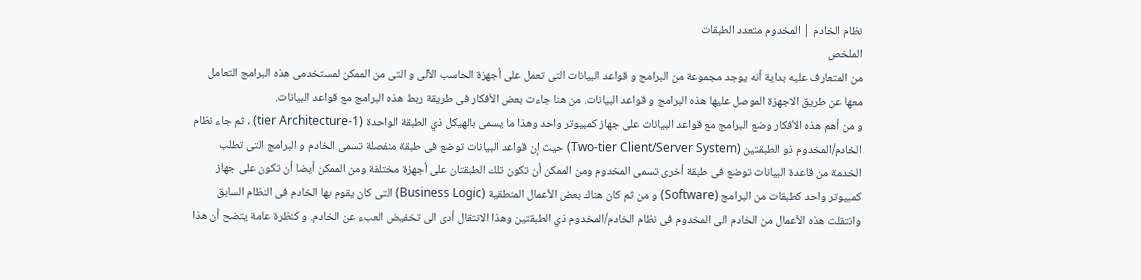نظام الخادم | المخدوم متعدد الطبقات
الملخص
من المتعارف عليه بداية أنه يوجد مجموعة من البرامج و قواعد البيانات التى تعمل على أجهزة الحاسب الآلى و التى من الممكن لمستخدمى هذه البرامج التعامل معها عن طريق الاجهزة الموصل عليها هذه البرامج و قواعد البيانات. من هنا جاءت بعض الأفكار فى طريقة ربط هذه البرامج مع قواعد البيانات.
و من أهم هذه الأفكار وضع البرامج مع قواعد البيانات على جهاز كمبيوتر واحد وهذا ما يسمى بالهيكل ذي الطبقة الواحدة (1-tier Architecture) . ثم جاء نظام الخادم/المخدوم ذو الطبقتين (Two-tier Client/Server System) حيث إن قواعد البيانات توضع فى طبقة منفصلة تسمى الخادم و البرامج التى تطلب الخدمة من قاعدة البيانات توضع فى طبقة أخرى تسمى المخدوم ومن الممكن أن تكون تلك الطبقتان على أجهزة مختلفة ومن الممكن أيضا أن تكون على جهاز كمبيوتر واحد كطبقات من البرامج (Software) و من ثم كان هناك بعض الأعمال المنطقية (Business Logic) التى كان يقوم بها الخادم فى النظام السابق وانتقلت هذه الأعمال من الخادم الى المخدوم فى نظام الخادم/المخدوم ذي الطبقتين وهذا الانتقال أدى الى تخفيض العبء عن الخادم. و كنظرة عامة يتضح أن هذا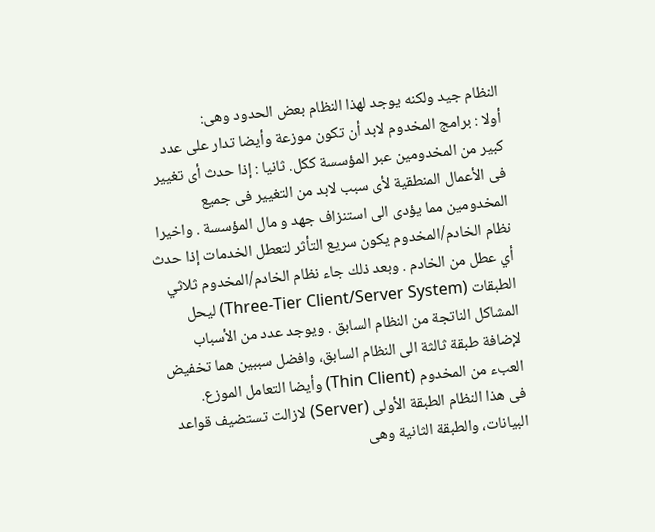النظام جيد ولكنه يوجد لهذا النظام بعض الحدود وهى:
أولا : برامج المخدوم لابد أن تكون موزعة وأيضا تدار على عدد كبير من المخدومين عبر المؤسسة ككل. ثانيا : إذا حدث أى تغيير فى الأعمال المنطقية لأى سبب لابد من التغيير فى جميع المخدومين مما يؤدى الى استنزاف جهد و مال المؤسسة . واخيرا نظام الخادم/المخدوم يكون سريع التأثر لتعطل الخدمات إذا حدث أي عطل من الخادم . وبعد ذلك جاء نظام الخادم/المخدوم ثلاثي الطبقات (Three-Tier Client/Server System) ليحل المشاكل الناتجة من النظام السابق . ويوجد عدد من الأسباب لإضافة طبقة ثالثة الى النظام السابق، وافضل سببين هما تخفيض العبء من المخدوم (Thin Client) وأيضا التعامل الموزع.
فى هذا النظام الطبقة الأولى (Server) لازالت تستضيف قواعد البيانات، والطبقة الثانية وهى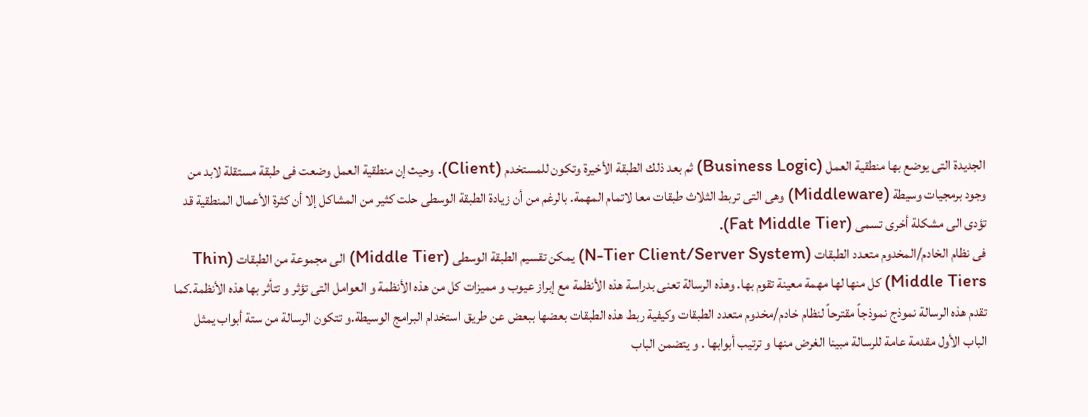الجديدة التى يوضع بها منطقية العمل (Business Logic) ثم بعد ذلك الطبقة الأخيرة وتكون للمستخدم (Client). وحيث إن منطقية العمل وضعت فى طبقة مستقلة لابد من وجود برمجيات وسيطة (Middleware) وهى التى تربط الثلاث طبقات معا لاتمام المهمة. بالرغم من أن زيادة الطبقة الوسطى حلت كثير من المشاكل إلا أن كثرة الأعمال المنطقية قد تؤدى الى مشكلة أخرى تسمى (Fat Middle Tier).
فى نظام الخادم/المخدوم متعدد الطبقات (N-Tier Client/Server System) يمكن تقسيم الطبقة الوسطى (Middle Tier) الى مجموعة من الطبقات (Thin Middle Tiers) كل منها لها مهمة معينة تقوم بها. وهذه الرسالة تعنى بدراسة هذه الأنظمة مع إبراز عيوب و مميزات كل من هذه الأنظمة و العوامل التى تؤثر و تتأثر بها هذه الأنظمة.كما تقدم هذه الرسالة نموذج نموذجاً مقترحاً لنظام خادم/مخدوم متعدد الطبقات وكيفية ربط هذه الطبقات بعضها ببعض عن طريق استخدام البرامج الوسيطة.و تتكون الرسالة من ستة أبواب يمثل الباب الأول مقدمة عامة للرسالة مبينا الغرض منها و ترتيب أبوابها . و يتضمن الباب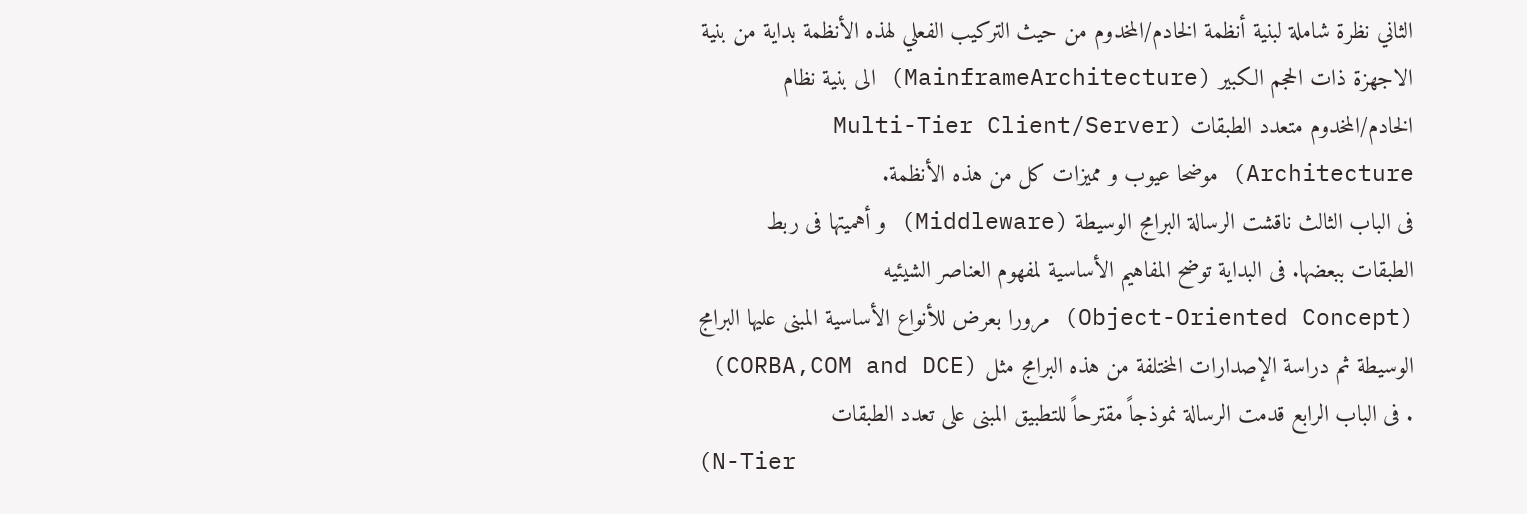الثاني نظرة شاملة لبنية أنظمة الخادم/المخدوم من حيث التركيب الفعلي لهذه الأنظمة بداية من بنية الاجهزة ذات الحجم الكبير (MainframeArchitecture) الى بنية نظام الخادم/المخدوم متعدد الطبقات (Multi-Tier Client/Server Architecture) موضحا عيوب و مميزات كل من هذه الأنظمة.
فى الباب الثالث ناقشت الرسالة البرامج الوسيطة (Middleware) و أهميتها فى ربط الطبقات ببعضها. فى البداية توضح المفاهيم الأساسية لمفهوم العناصر الشيئيه
(Object-Oriented Concept) مرورا بعرض للأنواع الأساسية المبنى عليها البرامج الوسيطة ثم دراسة الإصدارات المختلفة من هذه البرامج مثل (CORBA,COM and DCE) . فى الباب الرابع قدمت الرسالة نموذجاً مقترحاً للتطبيق المبنى على تعدد الطبقات
(N-Tier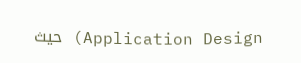Application Design) حيث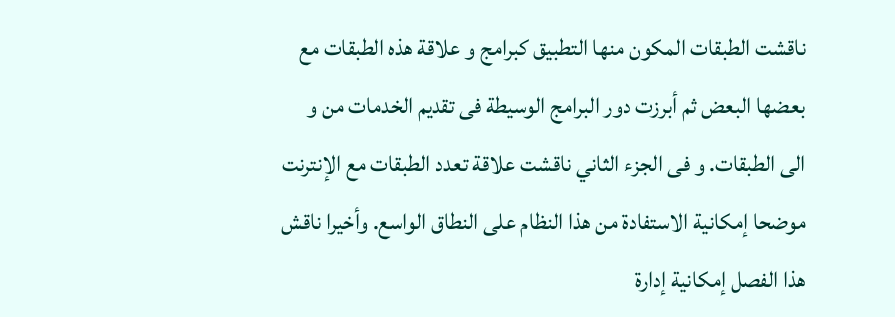ناقشت الطبقات المكون منها التطبيق كبرامج و علاقة هذه الطبقات مع بعضها البعض ثم أبرزت دور البرامج الوسيطة فى تقديم الخدمات من و الى الطبقات. و فى الجزء الثاني ناقشت علاقة تعدد الطبقات مع الإنترنت موضحا إمكانية الاستفادة من هذا النظام على النطاق الواسع. وأخيرا ناقش هذا الفصل إمكانية إدارة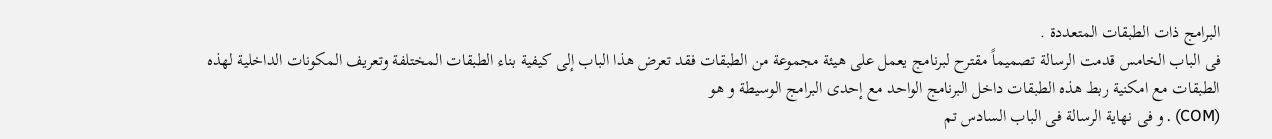البرامج ذات الطبقات المتعددة .
فى الباب الخامس قدمت الرسالة تصميماً مقترح لبرنامج يعمل على هيئة مجموعة من الطبقات فقد تعرض هذا الباب إلى كيفية بناء الطبقات المختلفة وتعريف المكونات الداخلية لهذه الطبقات مع امكنية ربط هذه الطبقات داخل البرنامج الواحد مع إحدى البرامج الوسيطة و هو
(COM) . و فى نهاية الرسالة فى الباب السادس تم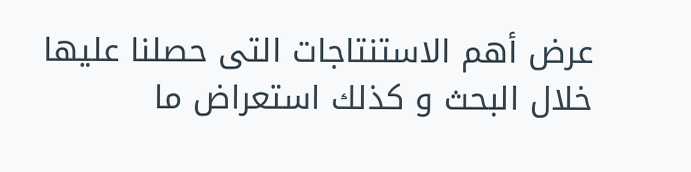عرض أهم الاستنتاجات التى حصلنا عليها خلال البحث و كذلك استعراض ما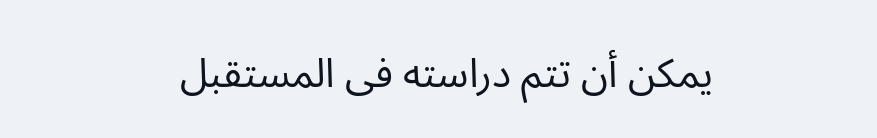يمكن أن تتم دراسته فى المستقبل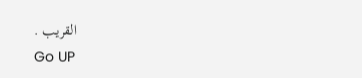القريب .
Go UP